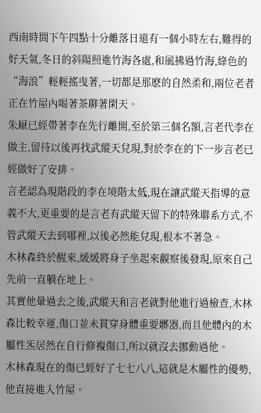西南時間下午四點十分離落日還有一個小時左右,難得的好天氣,冬日的斜陽照進竹海各處,和風拂過竹海,綠色的“海浪”輕輕搖曳著,一切都是那麽的自然柔和,兩位老者正在竹屋內喝著茶聊著閑天。
朱厭已經帶著李在先行離開,至於第三個名額,言老代李在做主,留待以後再找武縱天兌現,對於李在的下一步言老已經做好了安排。
言老認為現階段的李在境階太低,現在讓武縱天指導的意義不大,更重要的是言老有武縱天留下的特殊聯系方式,不管武縱天去到哪裡,以後必然能兌現,根本不著急。
木林森終於醒來,緩緩將身子坐起來觀察後發現,原來自己先前一直躺在地上。
其實他暈過去之後,武縱天和言老就對他進行過檢查,木林森比較幸運,傷口並未貫穿身體重要髒器,而且他體內的木屬性炁居然在自行修複傷口,所以就沒去挪動過他。
木林森現在的傷已經好了七七八八,這就是木屬性的優勢,他直接進入竹屋。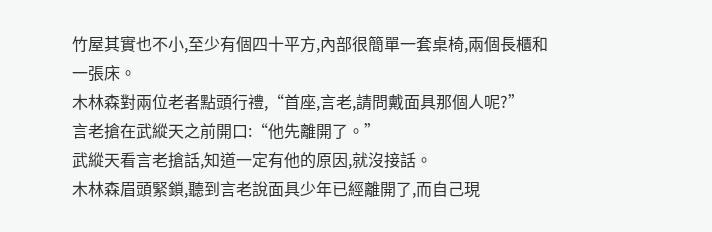竹屋其實也不小,至少有個四十平方,內部很簡單一套桌椅,兩個長櫃和一張床。
木林森對兩位老者點頭行禮,“首座,言老,請問戴面具那個人呢?”
言老搶在武縱天之前開口:“他先離開了。”
武縱天看言老搶話,知道一定有他的原因,就沒接話。
木林森眉頭緊鎖,聽到言老說面具少年已經離開了,而自己現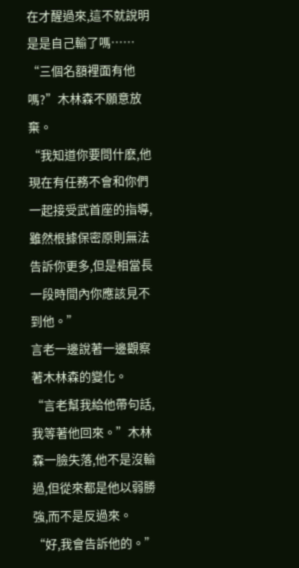在才醒過來,這不就說明是是自己輸了嗎……
“三個名額裡面有他嗎?”木林森不願意放棄。
“我知道你要問什麽,他現在有任務不會和你們一起接受武首座的指導,雖然根據保密原則無法告訴你更多,但是相當長一段時間內你應該見不到他。”
言老一邊說著一邊觀察著木林森的變化。
“言老幫我給他帶句話,我等著他回來。”木林森一臉失落,他不是沒輸過,但從來都是他以弱勝強,而不是反過來。
“好,我會告訴他的。”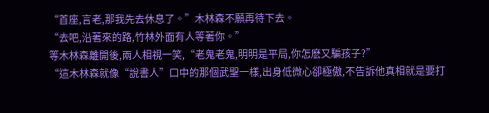“首座,言老,那我先去休息了。”木林森不願再待下去。
“去吧,沿著來的路,竹林外面有人等著你。”
等木林森離開後,兩人相視一笑,“老鬼老鬼,明明是平局,你怎麽又騙孩子?”
“這木林森就像“說書人”口中的那個武聖一樣,出身低微心卻極傲,不告訴他真相就是要打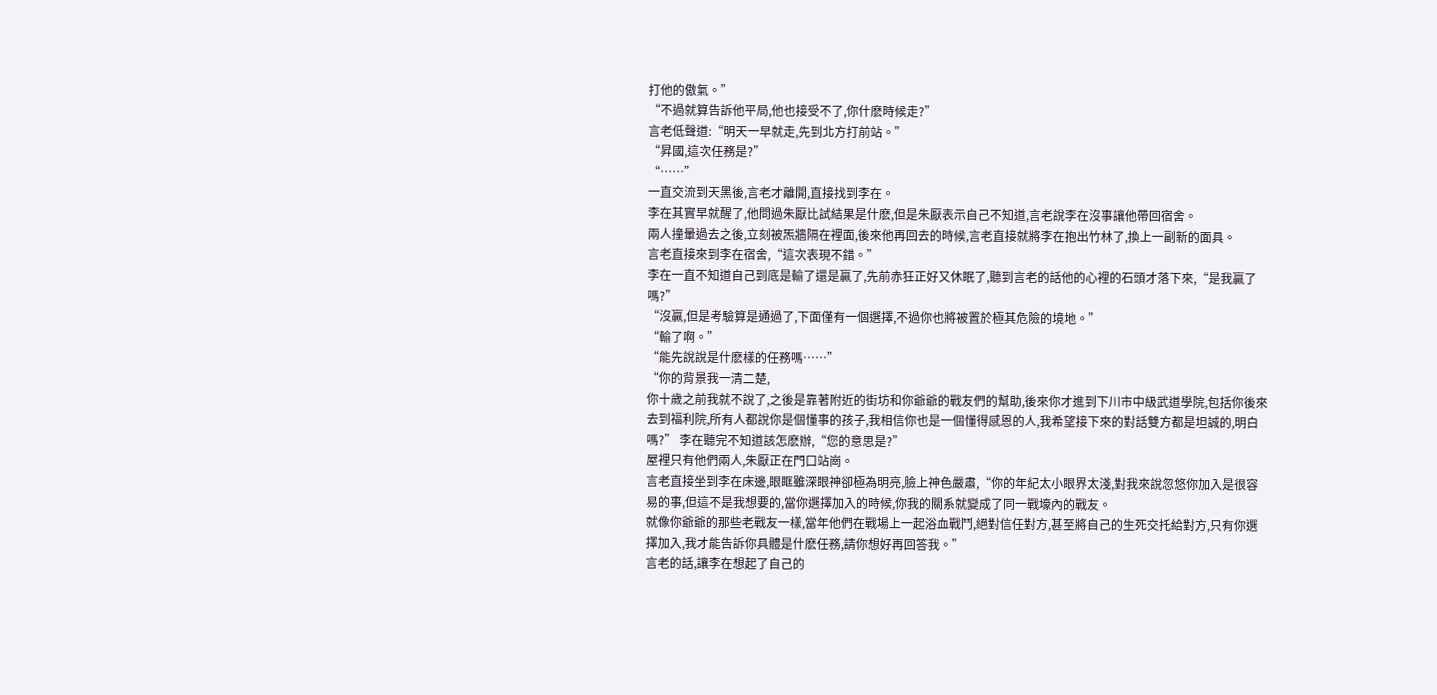打他的傲氣。”
“不過就算告訴他平局,他也接受不了,你什麽時候走?”
言老低聲道:“明天一早就走,先到北方打前站。”
“昇國,這次任務是?”
“……”
一直交流到天黑後,言老才離開,直接找到李在。
李在其實早就醒了,他問過朱厭比試結果是什麽,但是朱厭表示自己不知道,言老說李在沒事讓他帶回宿舍。
兩人撞暈過去之後,立刻被炁牆隔在裡面,後來他再回去的時候,言老直接就將李在抱出竹林了,換上一副新的面具。
言老直接來到李在宿舍,“這次表現不錯。”
李在一直不知道自己到底是輸了還是贏了,先前赤狂正好又休眠了,聽到言老的話他的心裡的石頭才落下來,“是我贏了嗎?”
“沒贏,但是考驗算是通過了,下面僅有一個選擇,不過你也將被置於極其危險的境地。”
“輸了啊。”
“能先說說是什麽樣的任務嗎……”
“你的背景我一清二楚,
你十歲之前我就不說了,之後是靠著附近的街坊和你爺爺的戰友們的幫助,後來你才進到下川市中級武道學院,包括你後來去到福利院,所有人都說你是個懂事的孩子,我相信你也是一個懂得感恩的人,我希望接下來的對話雙方都是坦誠的,明白嗎?” 李在聽完不知道該怎麽辦,“您的意思是?”
屋裡只有他們兩人,朱厭正在門口站崗。
言老直接坐到李在床邊,眼眶雖深眼神卻極為明亮,臉上神色嚴肅,“你的年紀太小眼界太淺,對我來說忽悠你加入是很容易的事,但這不是我想要的,當你選擇加入的時候,你我的關系就變成了同一戰壕內的戰友。
就像你爺爺的那些老戰友一樣,當年他們在戰場上一起浴血戰鬥,絕對信任對方,甚至將自己的生死交托給對方,只有你選擇加入,我才能告訴你具體是什麽任務,請你想好再回答我。”
言老的話,讓李在想起了自己的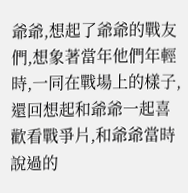爺爺,想起了爺爺的戰友們,想象著當年他們年輕時,一同在戰場上的樣子,還回想起和爺爺一起喜歡看戰爭片,和爺爺當時說過的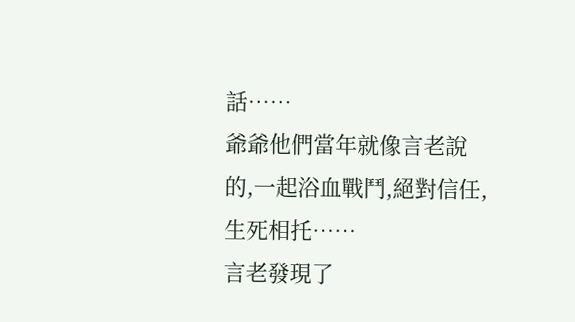話……
爺爺他們當年就像言老說的,一起浴血戰鬥,絕對信任,生死相托……
言老發現了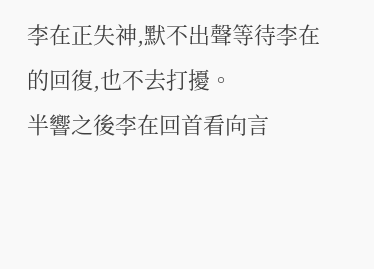李在正失神,默不出聲等待李在的回復,也不去打擾。
半響之後李在回首看向言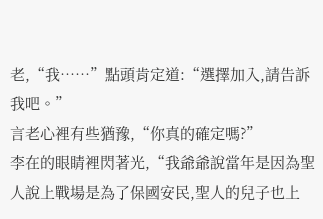老,“我……”點頭肯定道:“選擇加入,請告訴我吧。”
言老心裡有些猶豫,“你真的確定嗎?”
李在的眼睛裡閃著光,“我爺爺說當年是因為聖人說上戰場是為了保國安民,聖人的兒子也上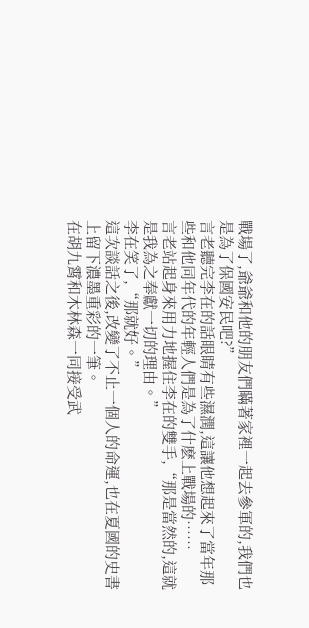戰場了,爺爺和他的朋友們瞞著家裡一起去參軍的,我們也是為了保國安民吧?”
言老聽完李在的話眼睛有些濕潤,這讓他想起來了當年那些和他同年代的年輕人們是為了什麽上戰場的……
言老站起身來用力地握住李在的雙手,“那是當然的,這就是我為之奉獻一切的理由。”
李在笑了,“那就好。”
這次談話之後,改變了不止一個人的命運,也在夏國的史書上留下濃墨重彩的一筆。
在胡九霄和木林森一同接受武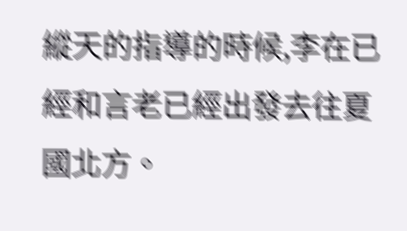縱天的指導的時候,李在已經和言老已經出發去往夏國北方。